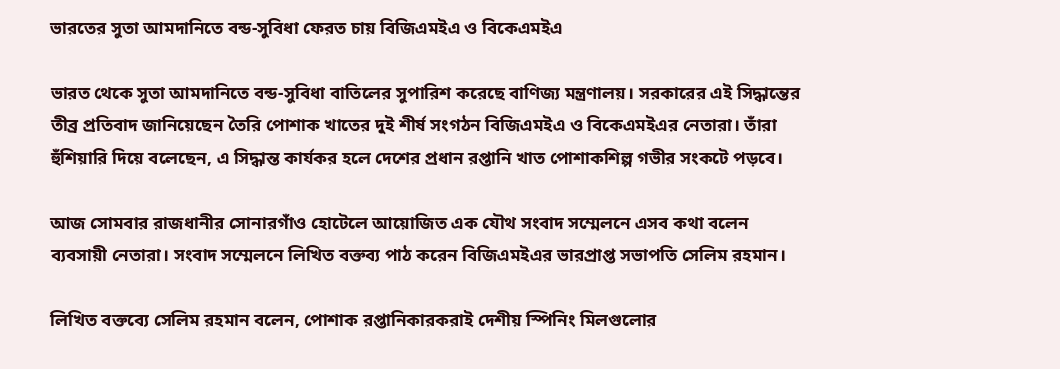ভারতের সুতা আমদানিতে বন্ড-সুবিধা ফেরত চায় বিজিএমইএ ও বিকেএমইএ

ভারত থেকে সুতা আমদানিতে বন্ড-সুবিধা বাতিলের সুপারিশ করেছে বাণিজ্য মন্ত্রণালয়। সরকারের এই সিদ্ধান্তের তীব্র প্রতিবাদ জানিয়েছেন তৈরি পোশাক খাতের দুই শীর্ষ সংগঠন বিজিএমইএ ও বিকেএমইএর নেতারা। তাঁরা হুঁশিয়ারি দিয়ে বলেছেন, এ সিদ্ধান্ত কার্যকর হলে দেশের প্রধান রপ্তানি খাত পোশাকশিল্প গভীর সংকটে পড়বে।

আজ সোমবার রাজধানীর সোনারগাঁও হোটেলে আয়োজিত এক যৌথ সংবাদ সম্মেলনে এসব কথা বলেন ব্যবসায়ী নেতারা। সংবাদ সম্মেলনে লিখিত বক্তব্য পাঠ করেন বিজিএমইএর ভারপ্রাপ্ত সভাপতি সেলিম রহমান।

লিখিত বক্তব্যে সেলিম রহমান বলেন, পোশাক রপ্তানিকারকরাই দেশীয় স্পিনিং মিলগুলোর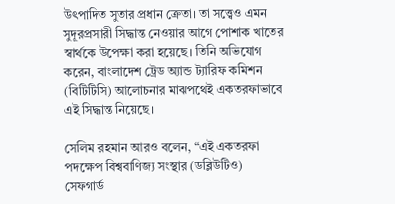উৎপাদিত সুতার প্রধান ক্রেতা। তা সত্ত্বেও এমন সুদূরপ্রসারী সিদ্ধান্ত নেওয়ার আগে পোশাক খাতের স্বার্থকে উপেক্ষা করা হয়েছে। তিনি অভিযোগ করেন, বাংলাদেশ ট্রেড অ্যান্ড ট্যারিফ কমিশন (বিটিটিসি) আলোচনার মাঝপথেই একতরফাভাবে এই সিদ্ধান্ত নিয়েছে।

সেলিম রহমান আরও বলেন, “এই একতরফা পদক্ষেপ বিশ্ববাণিজ্য সংস্থার (ডব্লিউটিও) সেফগার্ড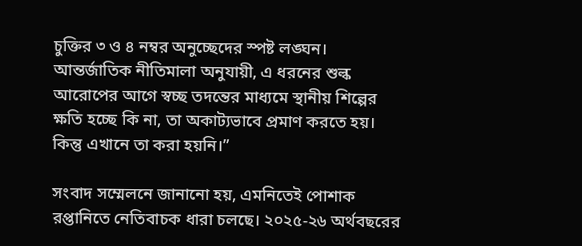চুক্তির ৩ ও ৪ নম্বর অনুচ্ছেদের স্পষ্ট লঙ্ঘন। আন্তর্জাতিক নীতিমালা অনুযায়ী, এ ধরনের শুল্ক আরোপের আগে স্বচ্ছ তদন্তের মাধ্যমে স্থানীয় শিল্পের ক্ষতি হচ্ছে কি না, তা অকাট্যভাবে প্রমাণ করতে হয়। কিন্তু এখানে তা করা হয়নি।”

সংবাদ সম্মেলনে জানানো হয়, এমনিতেই পোশাক রপ্তানিতে নেতিবাচক ধারা চলছে। ২০২৫-২৬ অর্থবছরের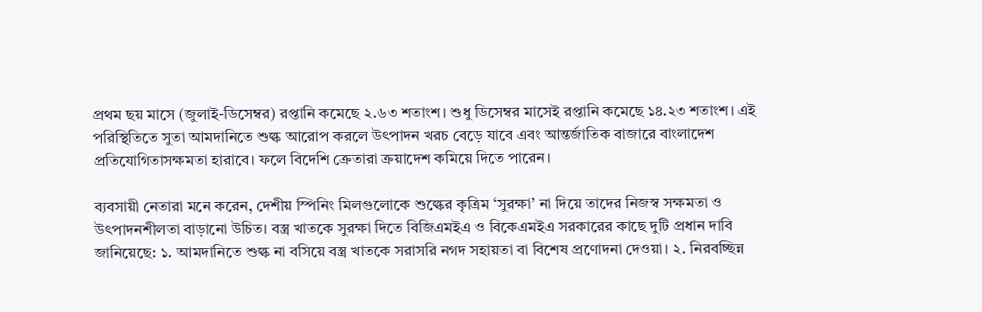প্রথম ছয় মাসে (জুলাই-ডিসেম্বর) রপ্তানি কমেছে ২.৬৩ শতাংশ। শুধু ডিসেম্বর মাসেই রপ্তানি কমেছে ১৪.২৩ শতাংশ। এই পরিস্থিতিতে সুতা আমদানিতে শুল্ক আরোপ করলে উৎপাদন খরচ বেড়ে যাবে এবং আন্তর্জাতিক বাজারে বাংলাদেশ প্রতিযোগিতাসক্ষমতা হারাবে। ফলে বিদেশি ক্রেতারা ক্রয়াদেশ কমিয়ে দিতে পারেন।

ব্যবসায়ী নেতারা মনে করেন, দেশীয় স্পিনিং মিলগুলোকে শুল্কের কৃত্রিম ‘সুরক্ষা’ না দিয়ে তাদের নিজস্ব সক্ষমতা ও উৎপাদনশীলতা বাড়ানো উচিত। বস্ত্র খাতকে সুরক্ষা দিতে বিজিএমইএ ও বিকেএমইএ সরকারের কাছে দুটি প্রধান দাবি জানিয়েছে: ১. আমদানিতে শুল্ক না বসিয়ে বস্ত্র খাতকে সরাসরি নগদ সহায়তা বা বিশেষ প্রণোদনা দেওয়া। ২. নিরবচ্ছিন্ন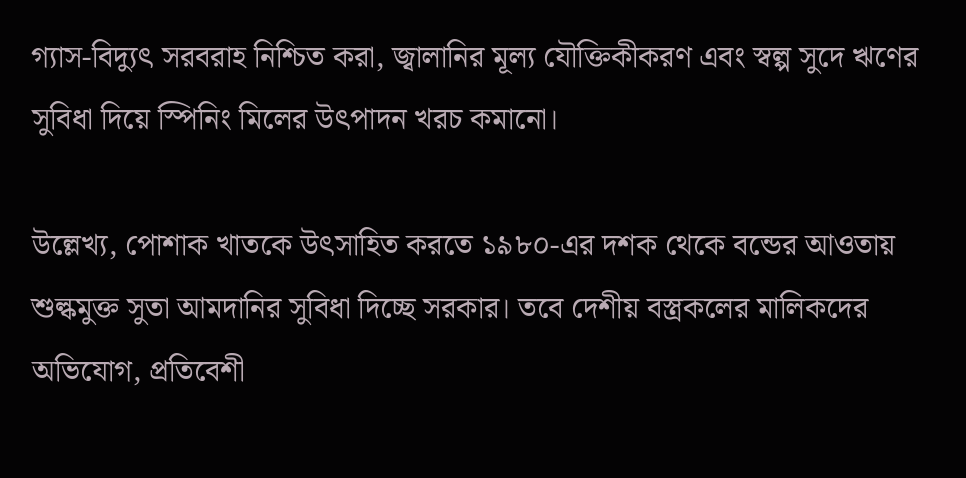গ্যাস-বিদ্যুৎ সরবরাহ নিশ্চিত করা, জ্বালানির মূল্য যৌক্তিকীকরণ এবং স্বল্প সুদে ঋণের সুবিধা দিয়ে স্পিনিং মিলের উৎপাদন খরচ কমানো।

উল্লেখ্য, পোশাক খাতকে উৎসাহিত করতে ১৯৮০-এর দশক থেকে বন্ডের আওতায় শুল্কমুক্ত সুতা আমদানির সুবিধা দিচ্ছে সরকার। তবে দেশীয় বস্ত্রকলের মালিকদের অভিযোগ, প্রতিবেশী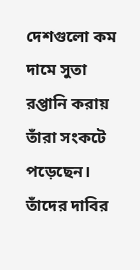দেশগুলো কম দামে সুতা রপ্তানি করায় তাঁরা সংকটে পড়েছেন। তাঁদের দাবির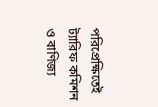পরিপ্রেক্ষিতেই ট্যারিফ কমিশন ও বাণিজ্য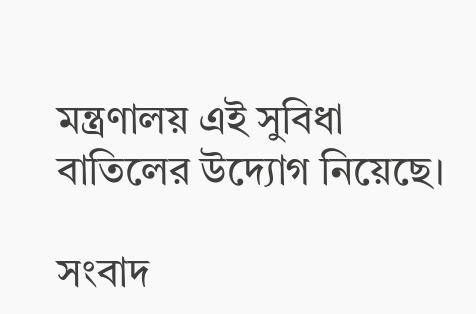মন্ত্রণালয় এই সুবিধা বাতিলের উদ্যোগ নিয়েছে।

সংবাদ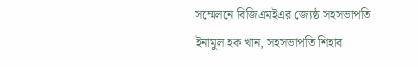সম্মেলনে বিজিএমইএর জ্যেষ্ঠ সহসভাপতি ইনামুল হক খান, সহসভাপতি শিহাব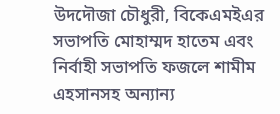উদদৌজা চৌধুরী, বিকেএমইএর সভাপতি মোহাম্মদ হাতেম এবং নির্বাহী সভাপতি ফজলে শামীম এহসানসহ অন্যান্য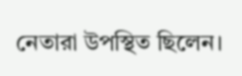নেতারা উপস্থিত ছিলেন।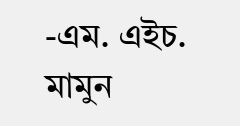-এম. এইচ. মামুন